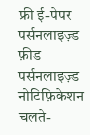फ्री ई-पेपर
पर्सनलाइज़्ड फ़ीड
पर्सनलाइज़्ड नोटिफ़िकेशन
चलते-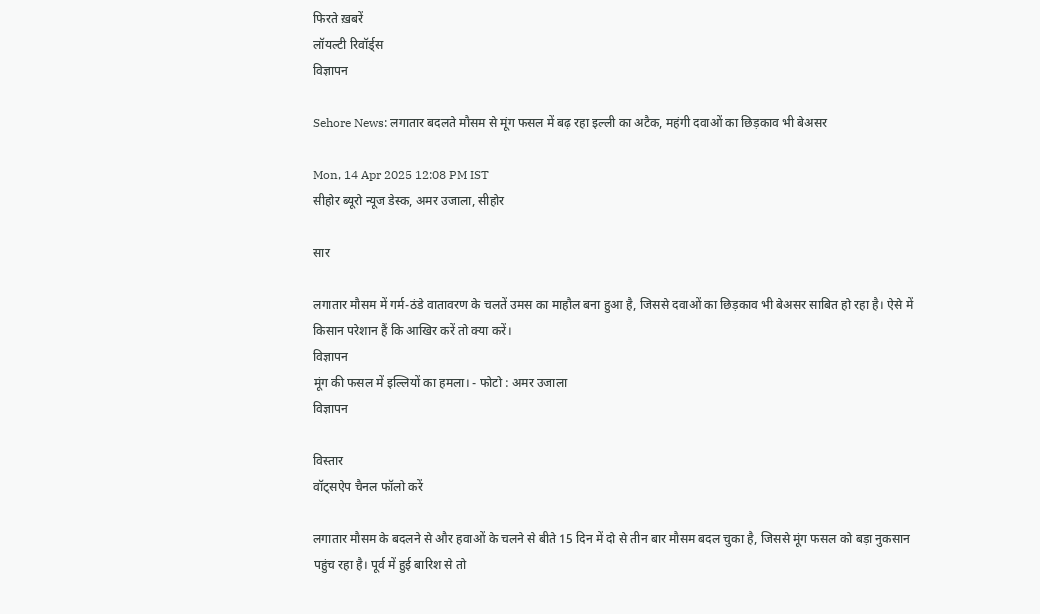फिरते ख़बरें
लॉयल्टी रिवॉर्ड्स
विज्ञापन

Sehore News: लगातार बदलते मौसम से मूंग फसल में बढ़ रहा इल्ली का अटैक, महंगी दवाओं का छिड़काव भी बेअसर

Mon, 14 Apr 2025 12:08 PM IST
सीहोर ब्यूरो न्यूज डेस्क, अमर उजाला, सीहोर

सार

लगातार मौसम में गर्म-ठंडे वातावरण के चलतें उमस का माहौल बना हुआ है, जिससे दवाओं का छिड़काव भी बेअसर साबित हो रहा है। ऐसे में किसान परेशान हैं कि आखिर करें तो क्या करें।
विज्ञापन
मूंग की फसल में इल्लियों का हमला। - फोटो : अमर उजाला
विज्ञापन

विस्तार
वॉट्सऐप चैनल फॉलो करें

लगातार मौसम के बदलने से और हवाओं के चलने से बीते 15 दिन में दो से तीन बार मौसम बदल चुका है, जिससे मूंग फसल को बड़ा नुकसान पहुंच रहा है। पूर्व में हुई बारिश से तो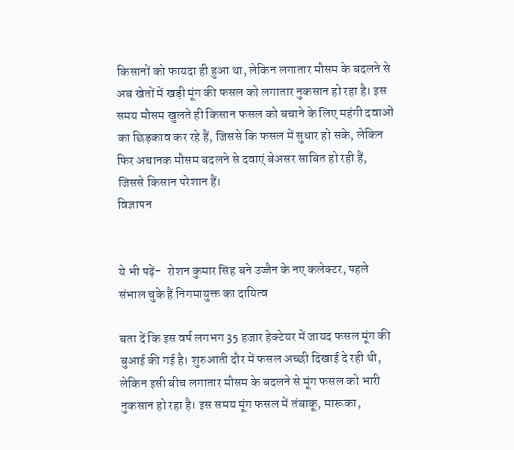किसानों को फायदा ही हुआ था, लेकिन लगातार मौसम के बदलने से अब खेतों में खड़ी मूंग की फसल को लगातार नुकसान हो रहा है। इस समय मौसम खुलते ही किसान फसल को बचाने के लिए महंगी दवाओं का छिड़काव कर रहे हैं, जिससे कि फसल में सुधार हो सके, लेकिन फिर अचानक मौसम बदलने से दवाएं बेअसर साबित हो रही हैं, जिससे किसान परेशान हैं।
विज्ञापन


ये भी पढ़ें-  रोशन कुमार सिंह बने उज्जैन के नए कलेक्टर, पहले संभाल चुके हैं निगमायुक्त का दायित्व

बता दें कि इस वर्ष लगभग 35 हजार हेक्टेयर में जायद फसल मूंग की बुआई की गई है। शुरुआती दौर में फसल अच्छी दिखाई दे रही थी, लेकिन इसी बीच लगातार मौसम के बदलने से मूंग फसल को भारी नुकसान हो रहा है। इस समय मूंग फसल में तंबाकू, मारूका,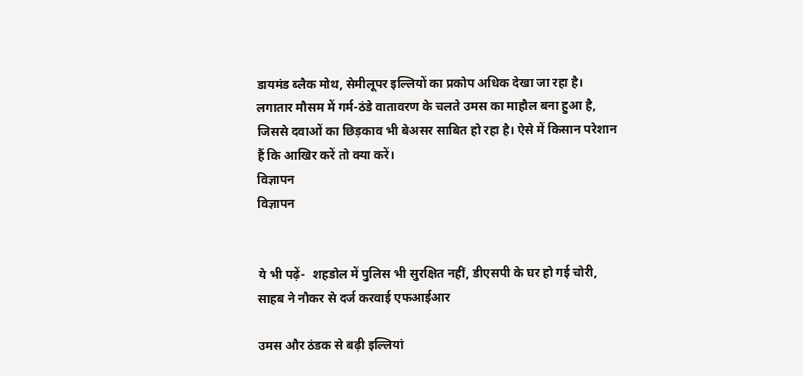डायमंड ब्लैक मोथ, सेमीलूपर इल्लियों का प्रकोप अधिक देखा जा रहा है। लगातार मौसम में गर्म-ठंडे वातावरण के चलते उमस का माहौल बना हुआ है, जिससे दवाओं का छिड़काव भी बेअसर साबित हो रहा है। ऐसे में किसान परेशान हैं कि आखिर करें तो क्या करें।
विज्ञापन
विज्ञापन


ये भी पढ़ें-  शहडोल में पुलिस भी सुरक्षित नहीं, डीएसपी के घर हो गई चोरी, साहब ने नौकर से दर्ज करवाई एफआईआर

उमस और ठंडक से बढ़ी इल्लियां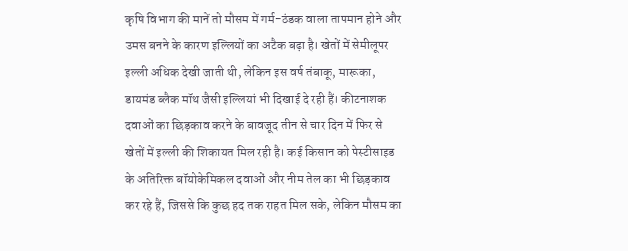कृषि विभाग की मानें तो मौसम में गर्म-ठंडक वाला तापमान होने और उमस बनने के कारण इल्लियों का अटैक बढ़ा है। खेतों में सेमीलूपर इल्ली अधिक देखी जाती थी, लेकिन इस वर्ष तंबाकू, मारूका, डायमंड ब्लैक मॉथ जैसी इल्लियां भी दिखाई दे रही हैं। कीटनाशक दवाओं का छिड़काव करने के बावजूद तीन से चार दिन में फिर से खेतों में इल्ली की शिकायत मिल रही है। कई किसान को पेस्टीसाइड के अतिरिक्त बॉयोकेमिकल दवाओं और नीम तेल का भी छिड़काव कर रहे हैं, जिससे कि कुछ हद तक राहत मिल सके, लेकिन मौसम का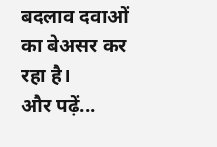बदलाव दवाओं का बेअसर कर रहा है।
और पढ़ें...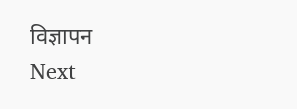विज्ञापन
Next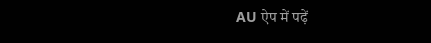AU ऐप में पढ़ें